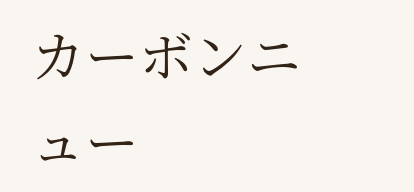カーボンニュー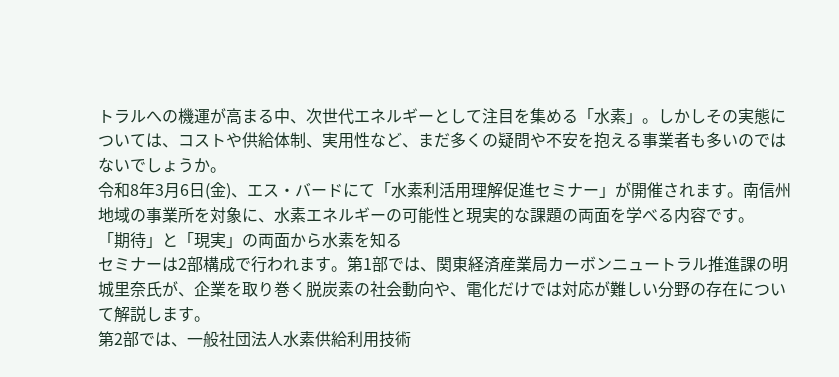トラルへの機運が高まる中、次世代エネルギーとして注目を集める「水素」。しかしその実態については、コストや供給体制、実用性など、まだ多くの疑問や不安を抱える事業者も多いのではないでしょうか。
令和8年3月6日(金)、エス・バードにて「水素利活用理解促進セミナー」が開催されます。南信州地域の事業所を対象に、水素エネルギーの可能性と現実的な課題の両面を学べる内容です。
「期待」と「現実」の両面から水素を知る
セミナーは2部構成で行われます。第1部では、関東経済産業局カーボンニュートラル推進課の明城里奈氏が、企業を取り巻く脱炭素の社会動向や、電化だけでは対応が難しい分野の存在について解説します。
第2部では、一般社団法人水素供給利用技術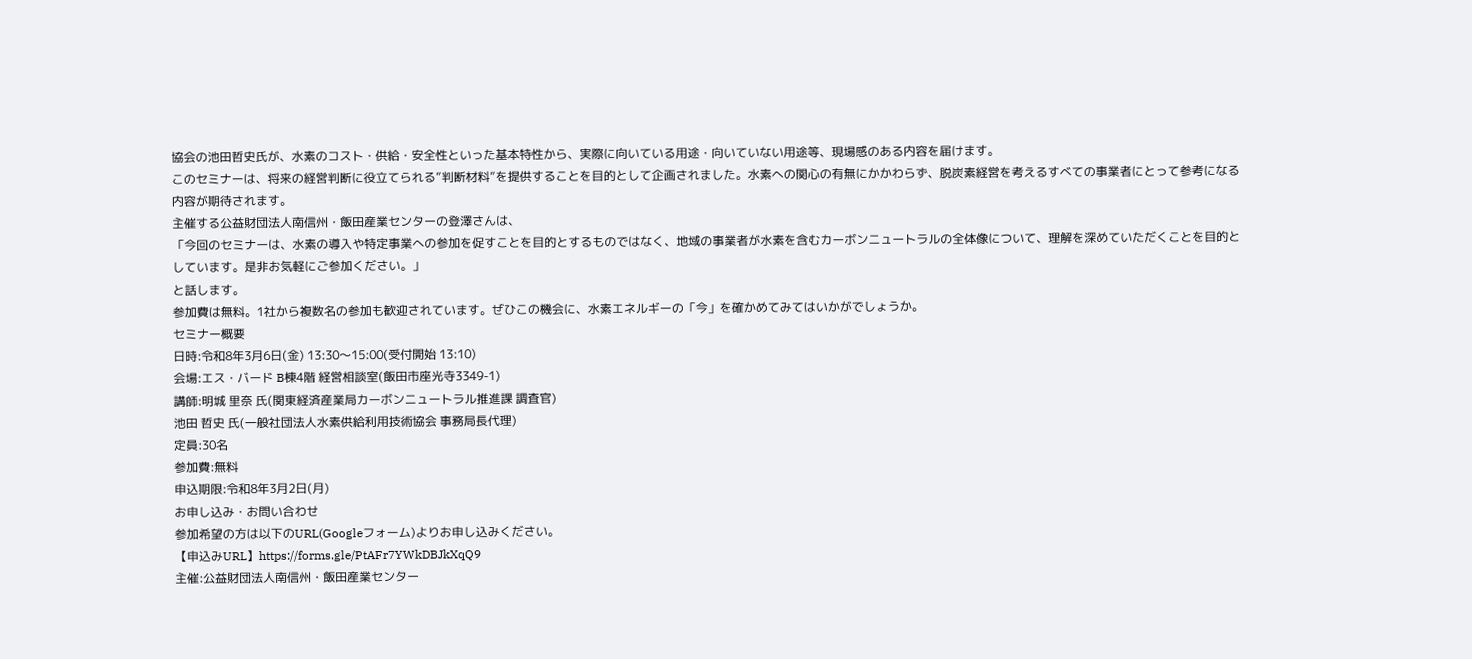協会の池田哲史氏が、水素のコスト・供給・安全性といった基本特性から、実際に向いている用途・向いていない用途等、現場感のある内容を届けます。
このセミナーは、将来の経営判断に役立てられる”判断材料”を提供することを目的として企画されました。水素への関心の有無にかかわらず、脱炭素経営を考えるすべての事業者にとって参考になる内容が期待されます。
主催する公益財団法人南信州・飯田産業センターの登澤さんは、
「今回のセミナーは、水素の導入や特定事業への参加を促すことを目的とするものではなく、地域の事業者が水素を含むカーボンニュートラルの全体像について、理解を深めていただくことを目的としています。是非お気軽にご参加ください。」
と話します。
参加費は無料。1社から複数名の参加も歓迎されています。ぜひこの機会に、水素エネルギーの「今」を確かめてみてはいかがでしょうか。
セミナー概要
日時:令和8年3月6日(金) 13:30〜15:00(受付開始 13:10)
会場:エス・バード B棟4階 経営相談室(飯田市座光寺3349-1)
講師:明城 里奈 氏(関東経済産業局カーボンニュートラル推進課 調査官)
池田 哲史 氏(一般社団法人水素供給利用技術協会 事務局長代理)
定員:30名
参加費:無料
申込期限:令和8年3月2日(月)
お申し込み・お問い合わせ
参加希望の方は以下のURL(Googleフォーム)よりお申し込みください。
【申込みURL】https://forms.gle/PtAFr7YWkDBJkXqQ9
主催:公益財団法人南信州・飯田産業センター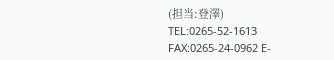(担当:登澤)
TEL:0265-52-1613 FAX:0265-24-0962 E-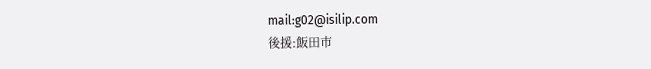mail:g02@isilip.com
後援:飯田市